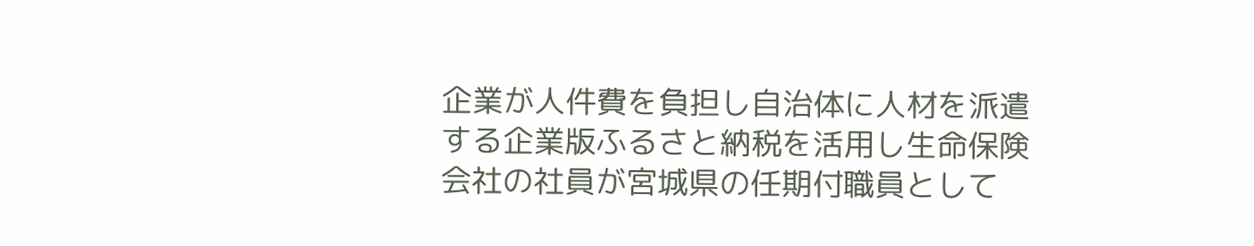企業が人件費を負担し自治体に人材を派遣する企業版ふるさと納税を活用し生命保険会社の社員が宮城県の任期付職員として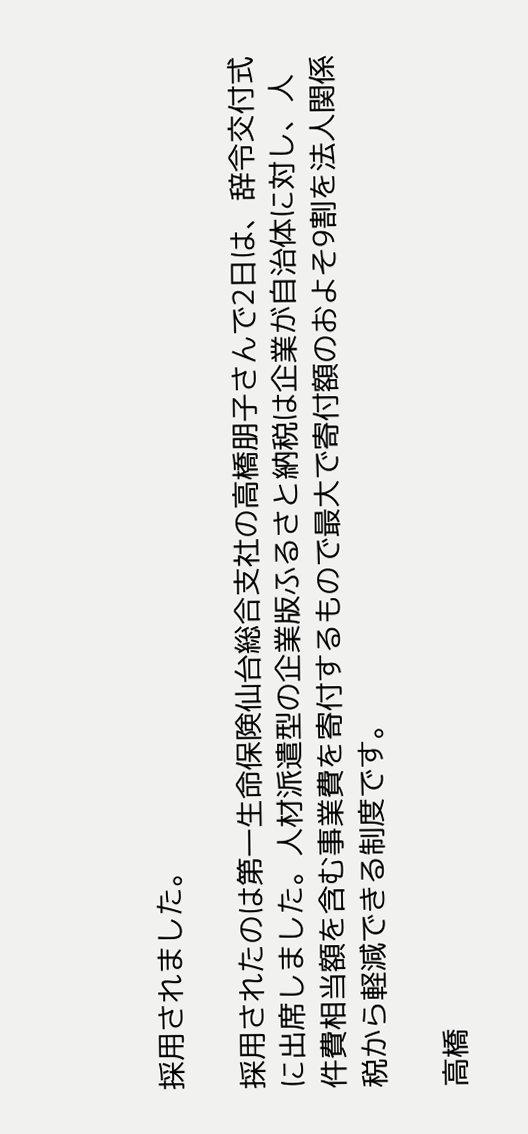採用されました。

採用されたのは第一生命保険仙台総合支社の高橋朋子さんで2日は、辞令交付式に出席しました。人材派遣型の企業版ふるさと納税は企業が自治体に対し、人件費相当額を含む事業費を寄付するもので最大で寄付額のおよそ9割を法人関係税から軽減できる制度です。

高橋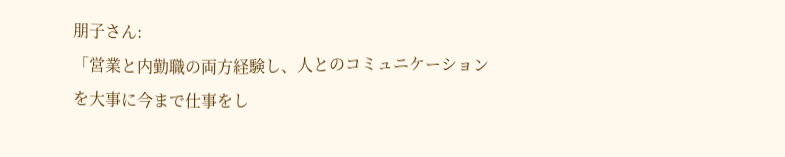朋子さん:
「営業と内勤職の両方経験し、人とのコミュニケーションを大事に今まで仕事をし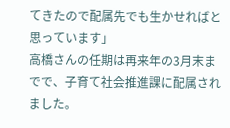てきたので配属先でも生かせればと思っています」
高橋さんの任期は再来年の3月末までで、子育て社会推進課に配属されました。